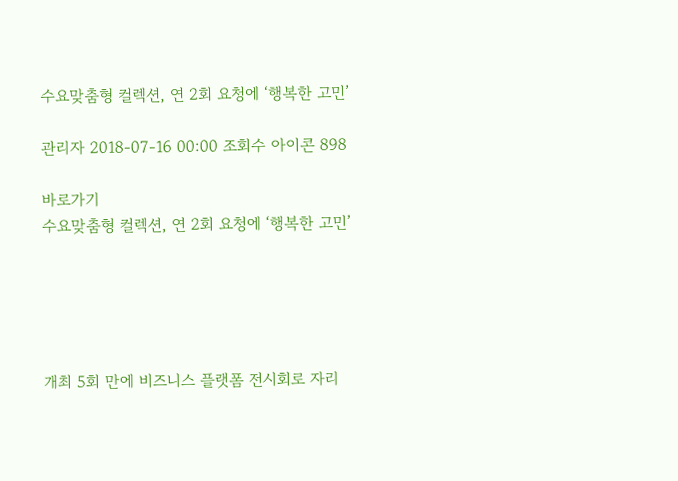수요맞춤형 컬렉션, 연 2회 요청에 ‘행복한 고민’

관리자 2018-07-16 00:00 조회수 아이콘 898

바로가기
수요맞춤형 컬렉션, 연 2회 요청에 ‘행복한 고민’





개최 5회 만에 비즈니스 플랫폼 전시회로 자리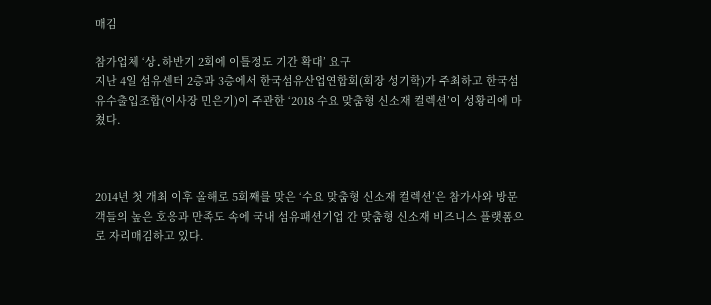매김

참가업체 ‘상․하반기 2회에 이틀정도 기간 확대’ 요구
지난 4일 섬유센터 2층과 3층에서 한국섬유산업연합회(회장 성기학)가 주최하고 한국섬유수출입조합(이사장 민은기)이 주관한 ‘2018 수요 맞춤형 신소재 컬렉션’이 성황리에 마쳤다.



2014년 첫 개최 이후 올해로 5회째를 맞은 ‘수요 맞춤형 신소재 컬렉션’은 참가사와 방문객들의 높은 호응과 만족도 속에 국내 섬유패션기업 간 맞춤형 신소재 비즈니스 플랫폼으로 자리매김하고 있다.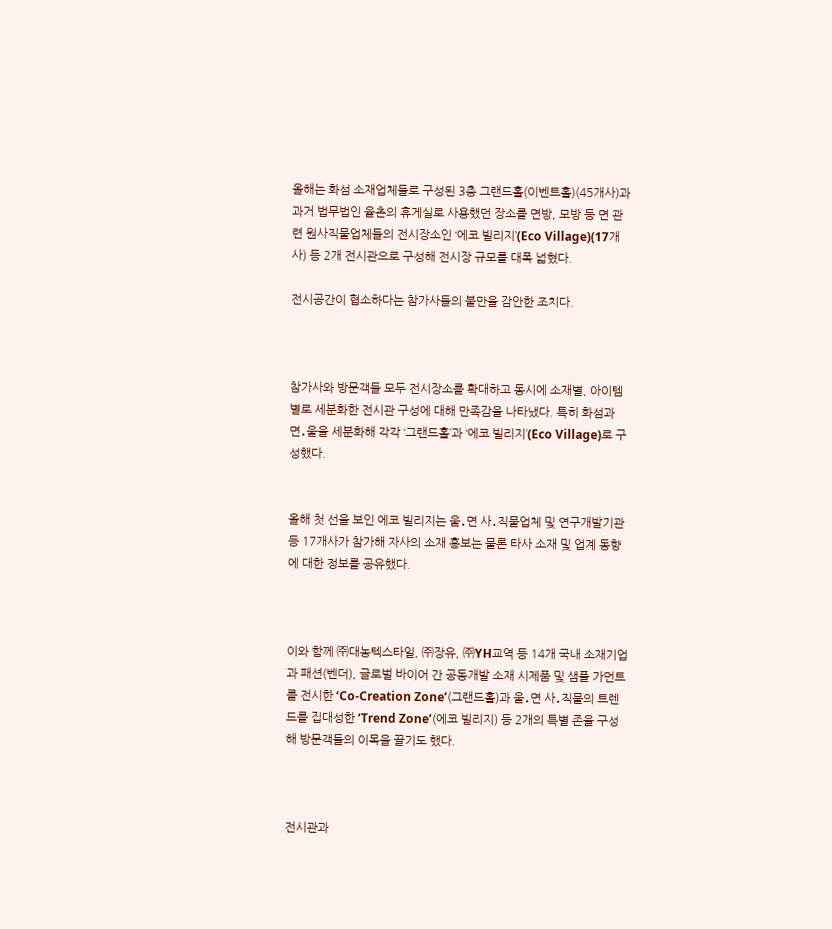올해는 화섬 소재업체들로 구성된 3층 그랜드홀(이벤트홀)(45개사)과 과거 법무법인 율촌의 휴게실로 사용했던 장소를 면방, 모방 등 면 관련 원사직물업체들의 전시장소인 ‘에코 빌리지’(Eco Village)(17개사) 등 2개 전시관으로 구성해 전시장 규모를 대폭 넓혔다.

전시공간이 협소하다는 참가사들의 불만을 감안한 조치다.



참가사와 방문객들 모두 전시장소를 확대하고 동시에 소재별, 아이템별로 세분화한 전시관 구성에 대해 만족감을 나타냈다. 특히 화섬과 면․울을 세분화해 각각 ‘그랜드홀’과 ‘에코 빌리지’(Eco Village)로 구성했다.


올해 첫 선을 보인 에코 빌리지는 울․면 사․직물업체 및 연구개발기관 등 17개사가 참가해 자사의 소재 홍보는 물론 타사 소재 및 업계 동향에 대한 정보를 공유했다.



이와 함께 ㈜대농텍스타일, ㈜장유, ㈜YH교역 등 14개 국내 소재기업과 패션(벤더), 글로벌 바이어 간 공동개발 소재 시제품 및 샘플 가먼트를 전시한 ‘Co-Creation Zone’(그랜드홀)과 울․면 사․직물의 트렌드를 집대성한 ‘Trend Zone’(에코 빌리지) 등 2개의 특별 존을 구성해 방문객들의 이목을 끌기도 했다.



전시관과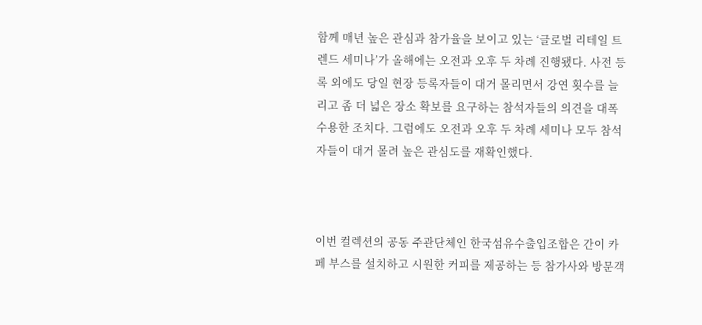함께 매년 높은 관심과 참가율을 보이고 있는 ‘글로벌 리테일 트렌드 세미나’가 올해에는 오전과 오후 두 차례 진행됐다. 사전 등록 외에도 당일 현장 등록자들이 대거 몰리면서 강연 횟수를 늘리고 좀 더 넓은 장소 확보를 요구하는 참석자들의 의견을 대폭 수용한 조치다. 그럼에도 오전과 오후 두 차례 세미나 모두 참석자들이 대거 몰려 높은 관심도를 재확인했다.



이번 컬렉션의 공동 주관단체인 한국섬유수출입조합은 간이 카페 부스를 설치하고 시원한 커피를 제공하는 등 참가사와 방문객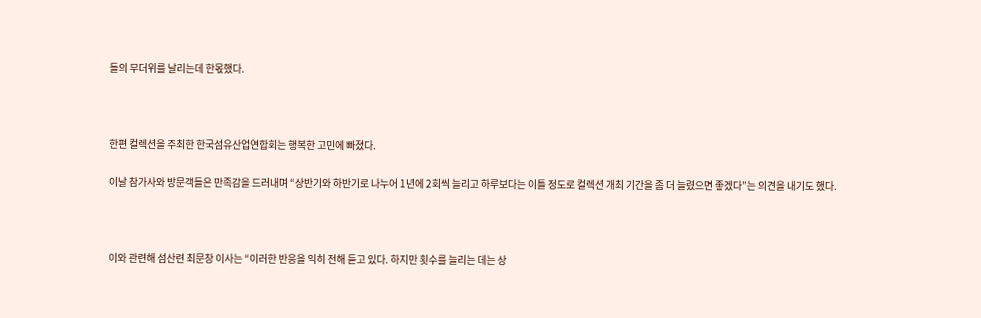들의 무더위를 날리는데 한몫했다.



한편 컬렉션을 주최한 한국섬유산업연합회는 행복한 고민에 빠졌다.

이날 참가사와 방문객들은 만족감을 드러내며 “상반기와 하반기로 나누어 1년에 2회씩 늘리고 하루보다는 이틀 정도로 컬렉션 개최 기간을 좀 더 늘렸으면 좋겠다”는 의견을 내기도 했다.



이와 관련해 섬산련 최문창 이사는 “이러한 반응을 익히 전해 듣고 있다. 하지만 횟수를 늘리는 데는 상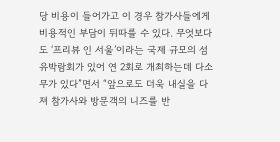당 비용이 들어가고 이 경우 참가사들에게 비용적인 부담이 뒤따를 수 있다. 무엇보다도 ‘프리뷰 인 서울’이라는 국제 규모의 섬유박람회가 있어 연 2회로 개최하는데 다소 무가 있다”면서 “앞으로도 더욱 내실을 다져 참가사와 방문객의 니즈를 반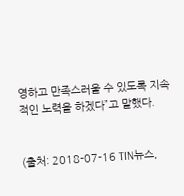영하고 만족스러울 수 있도록 지속적인 노력을 하겠다”고 말했다.


(출처: 2018-07-16 TIN뉴스,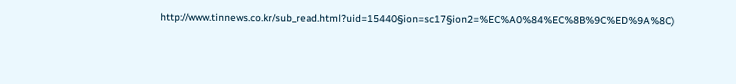http://www.tinnews.co.kr/sub_read.html?uid=15440§ion=sc17§ion2=%EC%A0%84%EC%8B%9C%ED%9A%8C)